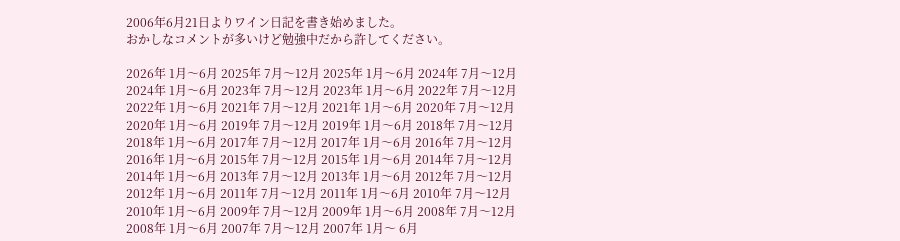2006年6月21日よりワイン日記を書き始めました。
おかしなコメントが多いけど勉強中だから許してください。

2026年 1月〜6月 2025年 7月〜12月 2025年 1月〜6月 2024年 7月〜12月
2024年 1月〜6月 2023年 7月〜12月 2023年 1月〜6月 2022年 7月〜12月
2022年 1月〜6月 2021年 7月〜12月 2021年 1月〜6月 2020年 7月〜12月
2020年 1月〜6月 2019年 7月〜12月 2019年 1月〜6月 2018年 7月〜12月
2018年 1月〜6月 2017年 7月〜12月 2017年 1月〜6月 2016年 7月〜12月
2016年 1月〜6月 2015年 7月〜12月 2015年 1月〜6月 2014年 7月〜12月
2014年 1月〜6月 2013年 7月〜12月 2013年 1月〜6月 2012年 7月〜12月
2012年 1月〜6月 2011年 7月〜12月 2011年 1月〜6月 2010年 7月〜12月
2010年 1月〜6月 2009年 7月〜12月 2009年 1月〜6月 2008年 7月〜12月
2008年 1月〜6月 2007年 7月〜12月 2007年 1月〜 6月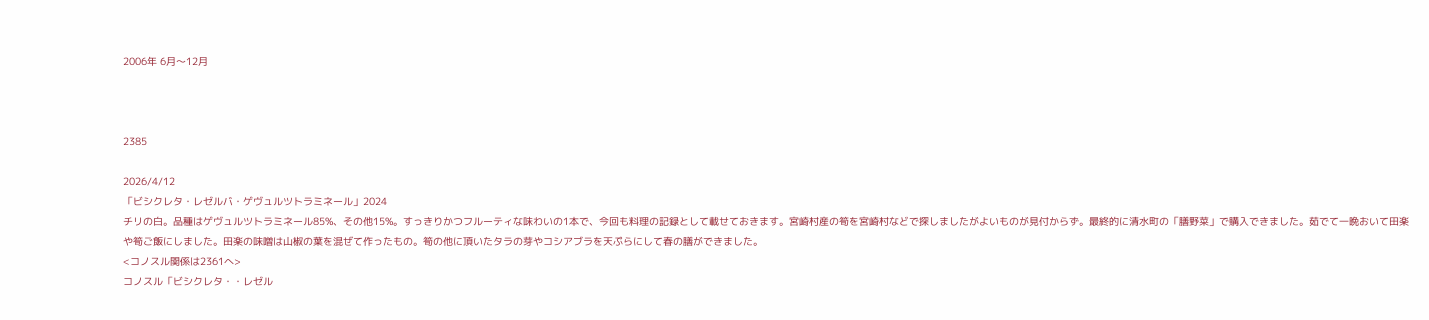2006年 6月〜12月



2385

2026/4/12
「ビシクレタ・レゼルバ・ゲヴュルツトラミネール」2024
チリの白。品種はゲヴュルツトラミネール85%、その他15%。すっきりかつフルーティな味わいの1本で、今回も料理の記録として載せておきます。宮崎村産の筍を宮崎村などで探しましたがよいものが見付からず。最終的に清水町の「膳野菜」で購入できました。茹でて一晩おいて田楽や筍ご飯にしました。田楽の味噌は山椒の葉を混ぜて作ったもの。筍の他に頂いたタラの芽やコシアブラを天ぷらにして春の膳ができました。
<コノスル関係は2361へ>
コノスル「ビシクレタ・・レゼル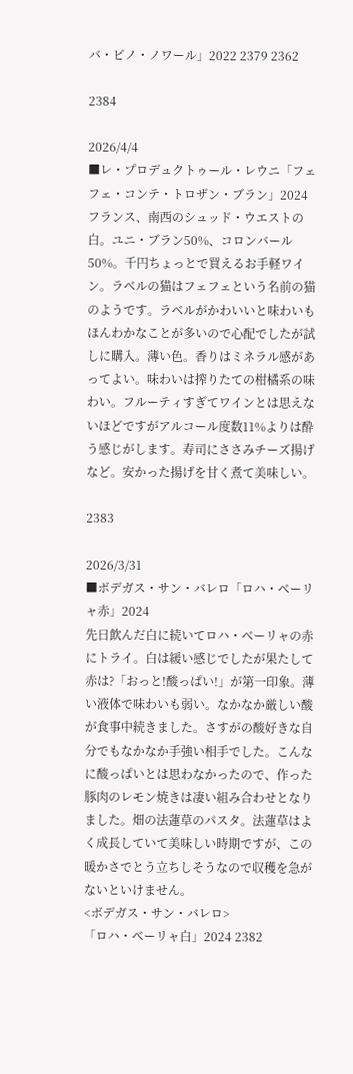バ・ピノ・ノワール」2022 2379 2362

2384

2026/4/4
■レ・プロデュクトゥール・レウニ「フェフェ・コンテ・トロザン・ブラン」2024
フランス、南西のシュッド・ウエストの白。ユニ・ブラン50%、コロンバール50%。千円ちょっとで買えるお手軽ワイン。ラベルの猫はフェフェという名前の猫のようです。ラベルがかわいいと味わいもほんわかなことが多いので心配でしたが試しに購入。薄い色。香りはミネラル感があってよい。味わいは搾りたての柑橘系の味わい。フルーティすぎてワインとは思えないほどですがアルコール度数11%よりは酔う感じがします。寿司にささみチーズ揚げなど。安かった揚げを甘く煮て美味しい。

2383

2026/3/31
■ボデガス・サン・バレロ「ロハ・ベーリャ赤」2024
先日飲んだ白に続いてロハ・ベーリャの赤にトライ。白は緩い感じでしたが果たして赤は?「おっと!酸っぱい!」が第一印象。薄い液体で味わいも弱い。なかなか厳しい酸が食事中続きました。さすがの酸好きな自分でもなかなか手強い相手でした。こんなに酸っぱいとは思わなかったので、作った豚肉のレモン焼きは凄い組み合わせとなりました。畑の法蓮草のパスタ。法蓮草はよく成長していて美味しい時期ですが、この暖かさでとう立ちしそうなので収穫を急がないといけません。
<ボデガス・サン・バレロ>
「ロハ・ベーリャ白」2024 2382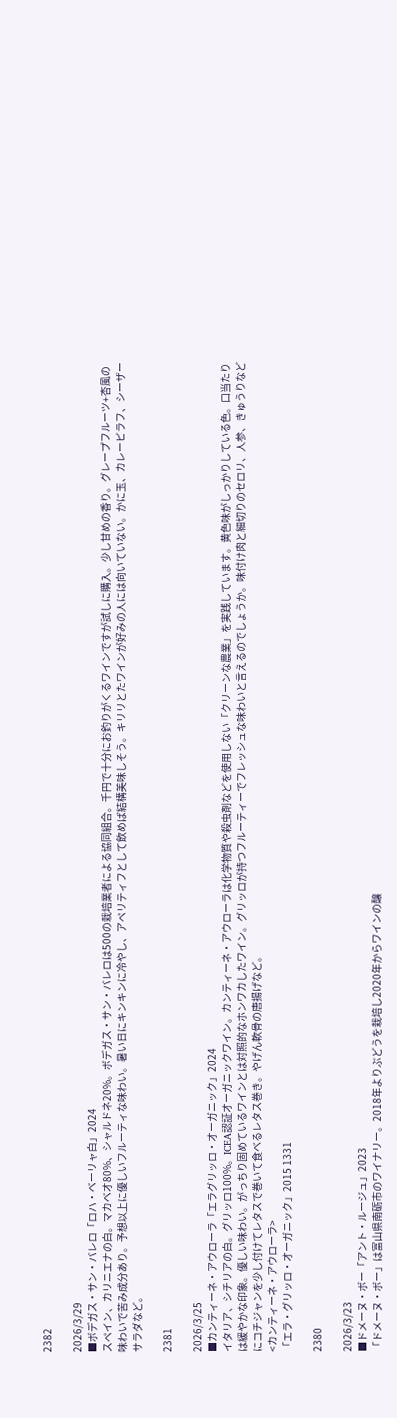2382

2026/3/29
■ボデガス・サン・バレロ「ロハ・ベーリャ白」2024
スペイン、カリニエナの白。マカベオ80%、シャルドネ20%。ボデガス・サン・バレロは500の栽培業者による協同組合。千円で十分にお釣りがくるワインですが試しに購入。少し甘めの香り。グレープフルーツ+杏風の味わいで苦み成分あり。予想以上に優しいフルーティな味わい。暑い日にキンキンに冷やし、アペリティフとして飲めば結構美味しそう。キリリとたワインが好みの人には向いていない。かに玉、カレーピラフ、シーザーサラダなど。

2381

2026/3/25
■カンティーネ・アウローラ「エラグリッロ・オーガニック」2024
イタリア、シチリアの白。グリッロ100%。ICEA認証オーガニックワイン。カンティーネ・アウローラは化学物質や殺虫剤などを使用しない「クリーンな農業」を実践しています。黄色味がしっかりしている色。口当たりは緩やかな印象。優しい味わい。がっちり固めているワインとは対照的なホンワカしたワイン。グリッロが持つフルーティーでフレッシュな味わいと言えるのでしょうか。味付け肉と細切りのセロリ、人参、きゅうりなどにコチジャンを少し付けてレタスで巻いて食べるレタス巻き。やげん軟骨の唐揚げなど。
<カンティーネ・アウローラ>
「エラ・グリッロ・オーガニック」2015 1331

2380

2026/3/23
■ドメーヌ・ボー「アント・ルージュ」2023
「ドメーヌ・ボー」は富山県南砺市のワイナリー。2018年よりぶどうを栽培し2020年からワインの醸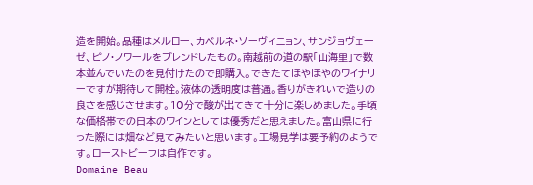造を開始。品種はメルロー、カベルネ・ソーヴィニョン、サンジョヴェーゼ、ピノ・ノワールをブレンドしたもの。南越前の道の駅「山海里」で数本並んでいたのを見付けたので即購入。できたてほやほやのワイナリーですが期待して開栓。液体の透明度は普通。香りがきれいで造りの良さを感じさせます。10分で酸が出てきて十分に楽しめました。手頃な価格帯での日本のワインとしては優秀だと思えました。富山県に行った際には畑など見てみたいと思います。工場見学は要予約のようです。ローストビーフは自作です。
Domaine Beau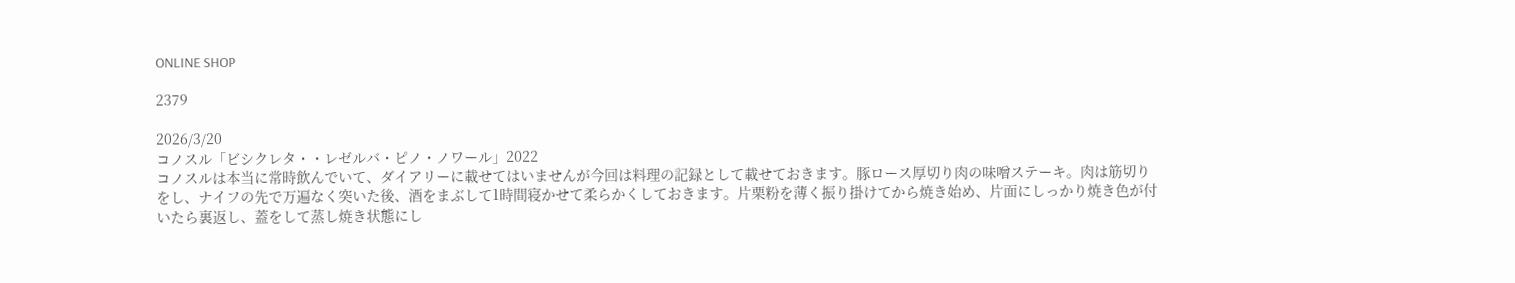ONLINE SHOP

2379

2026/3/20
コノスル「ビシクレタ・・レゼルバ・ピノ・ノワール」2022
コノスルは本当に常時飲んでいて、ダイアリーに載せてはいませんが今回は料理の記録として載せておきます。豚ロース厚切り肉の味噌ステーキ。肉は筋切りをし、ナイフの先で万遍なく突いた後、酒をまぶして1時間寝かせて柔らかくしておきます。片栗粉を薄く振り掛けてから焼き始め、片面にしっかり焼き色が付いたら裏返し、蓋をして蒸し焼き状態にし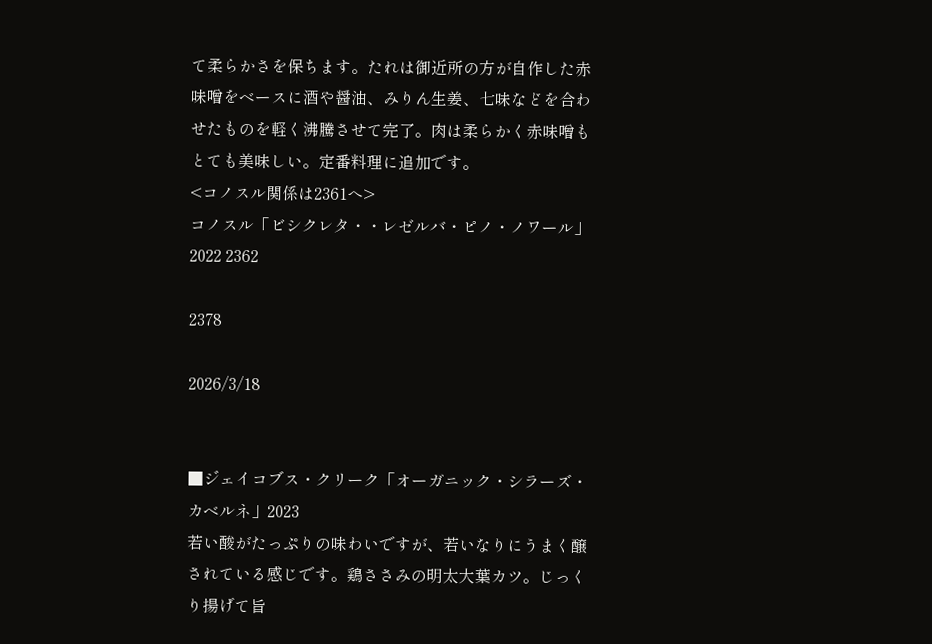て柔らかさを保ちます。たれは御近所の方が自作した赤味噌をベースに酒や醤油、みりん生姜、七味などを合わせたものを軽く沸騰させて完了。肉は柔らかく赤味噌もとても美味しい。定番料理に追加です。
<コノスル関係は2361へ>
コノスル「ビシクレタ・・レゼルバ・ピノ・ノワール」2022 2362

2378

2026/3/18


■ジェイコブス・クリーク「オーガニック・シラーズ・カベルネ」2023
若い酸がたっぷりの味わいですが、若いなりにうまく醸されている感じです。鶏ささみの明太大葉カツ。じっくり揚げて旨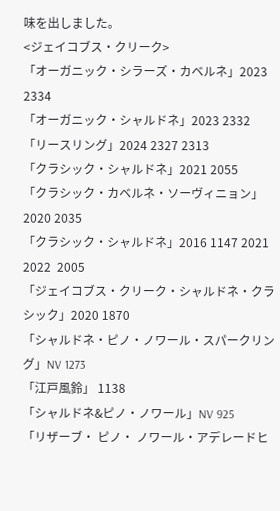味を出しました。
<ジェイコブス・クリーク>
「オーガニック・シラーズ・カベルネ」2023 2334
「オーガニック・シャルドネ」2023 2332
「リースリング」2024 2327 2313
「クラシック・シャルドネ」2021 2055
「クラシック・カベルネ・ソーヴィニョン」2020 2035
「クラシック・シャルドネ」2016 1147 2021 2022  2005
「ジェイコブス・クリーク・シャルドネ・クラシック」2020 1870
「シャルドネ・ピノ・ノワール・スパークリング」NV 1273
「江戸風鈴」 1138
「シャルドネ&ピノ・ノワール」NV 925
「リザーブ・ ピノ・ ノワール・アデレードヒ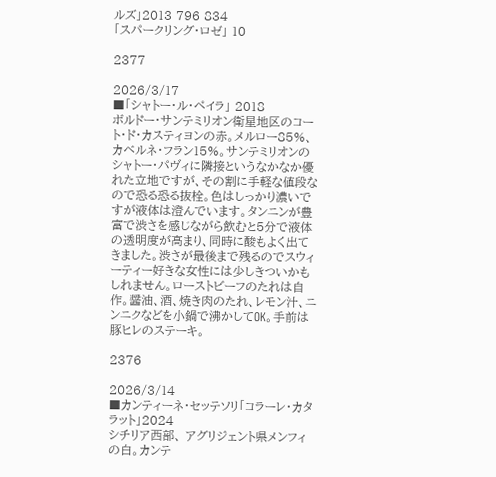ルズ」2013 796 834
「スパークリング・ロゼ」 10

2377

2026/3/17
■「シャトー・ル・ペイラ」 2018
ボルドー・サンテミリオン衛星地区のコート・ド・カスティヨンの赤。メルロー85%、カベルネ・フラン15%。サンテミリオンのシャトー・パヴィに隣接というなかなか優れた立地ですが、その割に手軽な値段なので恐る恐る抜栓。色はしっかり濃いですが液体は澄んでいます。タンニンが豊富で渋さを感じながら飲むと5分で液体の透明度が高まり、同時に酸もよく出てきました。渋さが最後まで残るのでスウィーティー好きな女性には少しきついかもしれません。ローストビーフのたれは自作。醤油、酒、焼き肉のたれ、レモン汁、ニンニクなどを小鍋で沸かしてOK。手前は豚ヒレのステーキ。

2376

2026/3/14
■カンティーネ・セッテソリ「コラーレ・カタラット」2024
シチリア西部、 アグリジェント県メンフィの白。カンテ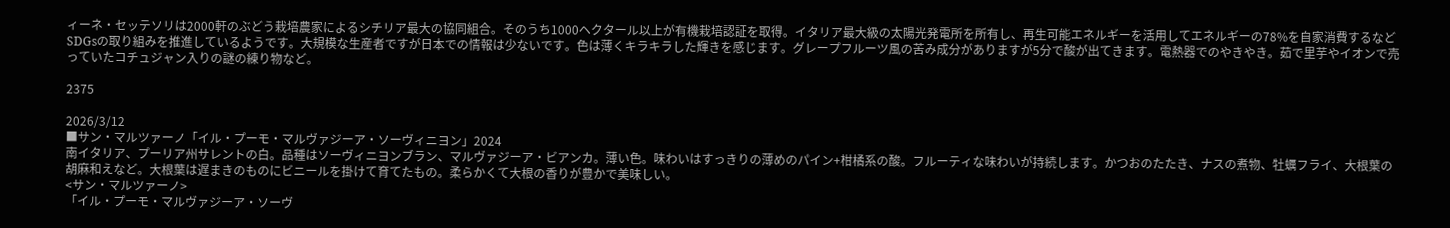ィーネ・セッテソリは2000軒のぶどう栽培農家によるシチリア最大の協同組合。そのうち1000ヘクタール以上が有機栽培認証を取得。イタリア最大級の太陽光発電所を所有し、再生可能エネルギーを活用してエネルギーの78%を自家消費するなどSDGsの取り組みを推進しているようです。大規模な生産者ですが日本での情報は少ないです。色は薄くキラキラした輝きを感じます。グレープフルーツ風の苦み成分がありますが5分で酸が出てきます。電熱器でのやきやき。茹で里芋やイオンで売っていたコチュジャン入りの謎の練り物など。

2375

2026/3/12
■サン・マルツァーノ「イル・プーモ・マルヴァジーア・ソーヴィニヨン」2024
南イタリア、プーリア州サレントの白。品種はソーヴィニヨンブラン、マルヴァジーア・ビアンカ。薄い色。味わいはすっきりの薄めのパイン+柑橘系の酸。フルーティな味わいが持続します。かつおのたたき、ナスの煮物、牡蠣フライ、大根葉の胡麻和えなど。大根葉は遅まきのものにビニールを掛けて育てたもの。柔らかくて大根の香りが豊かで美味しい。
<サン・マルツァーノ>
「イル・プーモ・マルヴァジーア・ソーヴ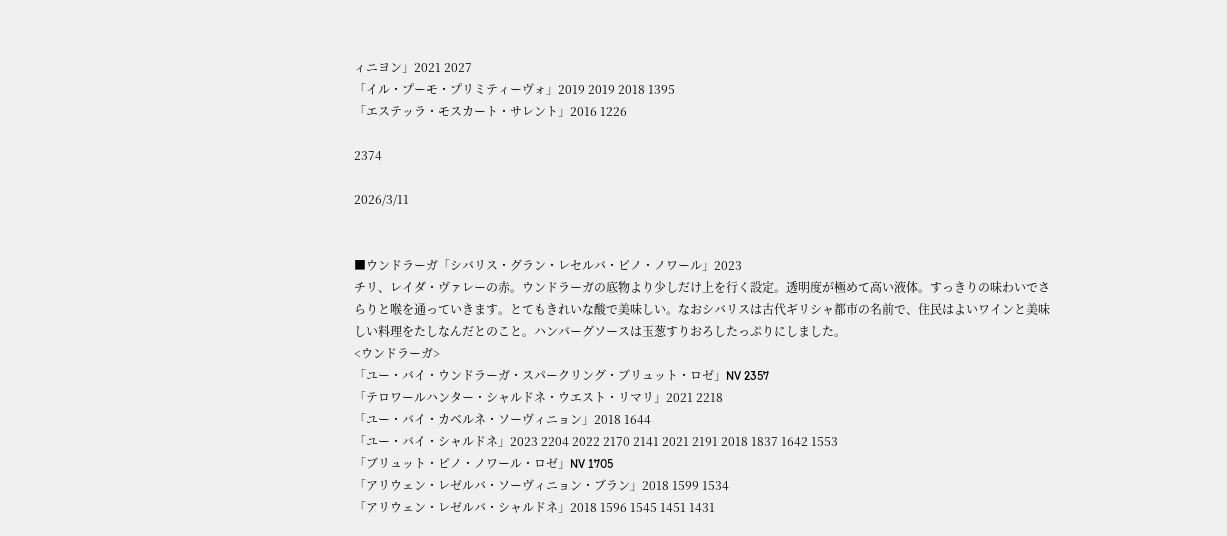ィニヨン」2021 2027
「イル・プーモ・プリミティーヴォ」2019 2019 2018 1395
「エステッラ・モスカート・サレント」2016 1226

2374

2026/3/11


■ウンドラーガ「シバリス・グラン・レセルバ・ピノ・ノワール」2023
チリ、レイダ・ヴァレーの赤。ウンドラーガの底物より少しだけ上を行く設定。透明度が極めて高い液体。すっきりの味わいでさらりと喉を通っていきます。とてもきれいな酸で美味しい。なおシバリスは古代ギリシャ都市の名前で、住民はよいワインと美味しい料理をたしなんだとのこと。ハンバーグソースは玉葱すりおろしたっぷりにしました。
<ウンドラーガ>
「ユー・バイ・ウンドラーガ・スパークリング・ブリュット・ロゼ」NV 2357
「テロワールハンター・シャルドネ・ウエスト・リマリ」2021 2218
「ユー・バイ・カベルネ・ソーヴィニョン」2018 1644
「ユー・バイ・シャルドネ」2023 2204 2022 2170 2141 2021 2191 2018 1837 1642 1553
「ブリュット・ピノ・ノワール・ロゼ」NV 1705
「アリウェン・レゼルバ・ソーヴィニョン・ブラン」2018 1599 1534
「アリウェン・レゼルバ・シャルドネ」2018 1596 1545 1451 1431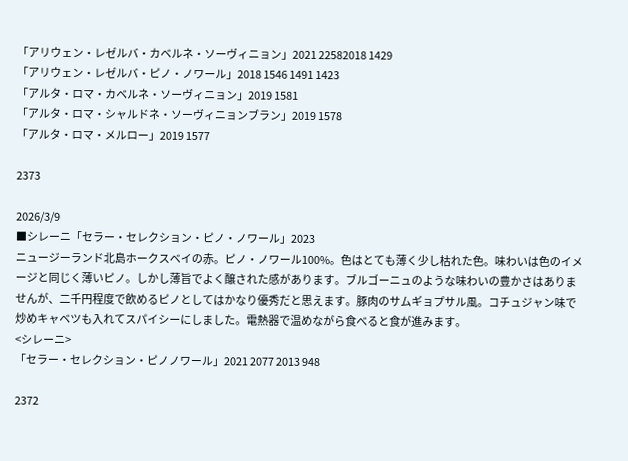「アリウェン・レゼルバ・カベルネ・ソーヴィニョン」2021 22582018 1429
「アリウェン・レゼルバ・ピノ・ノワール」2018 1546 1491 1423
「アルタ・ロマ・カベルネ・ソーヴィニョン」2019 1581
「アルタ・ロマ・シャルドネ・ソーヴィニョンブラン」2019 1578
「アルタ・ロマ・メルロー」2019 1577

2373

2026/3/9
■シレーニ「セラー・セレクション・ピノ・ノワール」2023
ニュージーランド北島ホークスベイの赤。ピノ・ノワール100%。色はとても薄く少し枯れた色。味わいは色のイメージと同じく薄いピノ。しかし薄旨でよく醸された感があります。ブルゴーニュのような味わいの豊かさはありませんが、二千円程度で飲めるピノとしてはかなり優秀だと思えます。豚肉のサムギョプサル風。コチュジャン味で炒めキャベツも入れてスパイシーにしました。電熱器で温めながら食べると食が進みます。
<シレーニ>
「セラー・セレクション・ピノノワール」2021 2077 2013 948

2372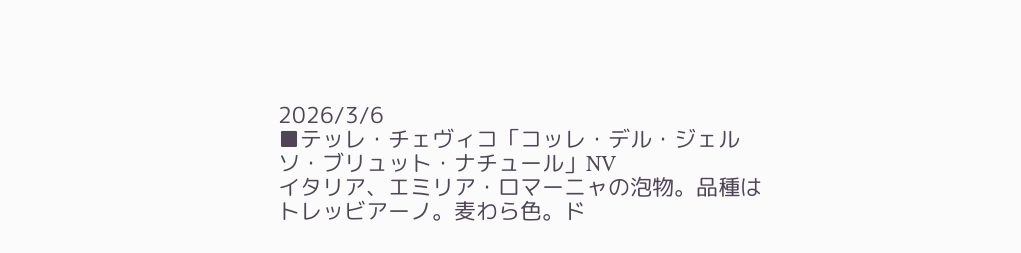2026/3/6
■テッレ・チェヴィコ「コッレ・デル・ジェルソ・ブリュット・ナチュール」NV
イタリア、エミリア・ロマーニャの泡物。品種はトレッビアーノ。麦わら色。ド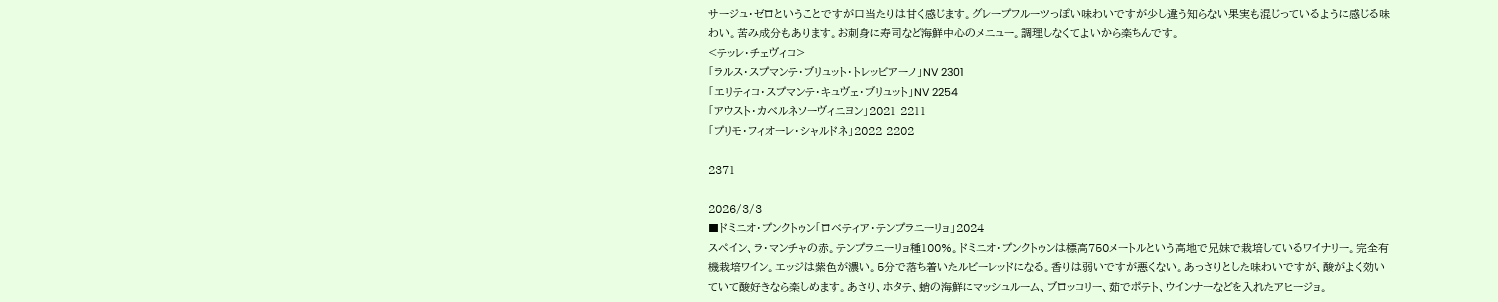サージュ・ゼロということですが口当たりは甘く感じます。グレープフルーツっぽい味わいですが少し違う知らない果実も混じっているように感じる味わい。苦み成分もあります。お刺身に寿司など海鮮中心のメニュー。調理しなくてよいから楽ちんです。
<テッレ・チェヴィコ>
「ラルス・スプマンテ・ブリュット・トレッビアーノ」NV 2301
「エリティコ・スプマンテ・キュヴェ・ブリュット」NV 2254
「アウスト・カベルネソーヴィニヨン」2021 2211
「プリモ・フィオーレ・シャルドネ」2022 2202

2371

2026/3/3
■ドミニオ・プンクトゥン「ロベティア・テンプラニーリョ」2024
スペイン、ラ・マンチャの赤。テンプラニーリョ種100%。ドミニオ・プンクトゥンは標高750メートルという高地で兄妹で栽培しているワイナリー。完全有機栽培ワイン。エッジは紫色が濃い。5分で落ち着いたルビーレッドになる。香りは弱いですが悪くない。あっさりとした味わいですが、酸がよく効いていて酸好きなら楽しめます。あさり、ホタテ、蛸の海鮮にマッシュルーム、ブロッコリー、茹でポテト、ウインナーなどを入れたアヒージョ。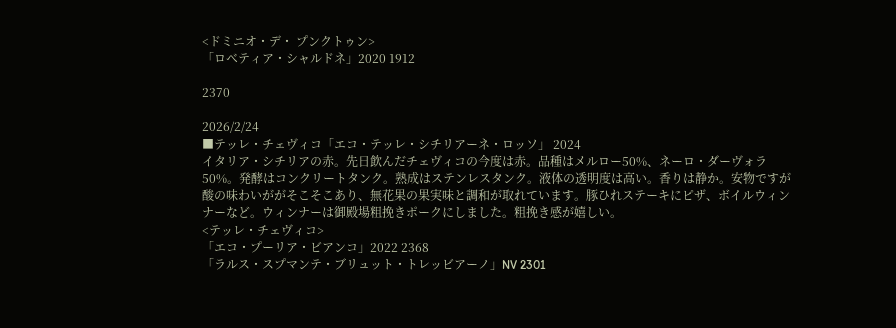<ドミニオ・デ・ プンクトゥン>
「ロベティア・シャルドネ」2020 1912

2370

2026/2/24
■テッレ・チェヴィコ「エコ・テッレ・シチリアーネ・ロッソ」 2024
イタリア・シチリアの赤。先日飲んだチェヴィコの今度は赤。品種はメルロー50%、ネーロ・ダーヴォラ50%。発酵はコンクリートタンク。熟成はステンレスタンク。液体の透明度は高い。香りは静か。安物ですが酸の味わいががそこそこあり、無花果の果実味と調和が取れています。豚ひれステーキにピザ、ボイルウィンナーなど。ウィンナーは御殿場粗挽きポークにしました。粗挽き感が嬉しい。
<テッレ・チェヴィコ>
「エコ・プーリア・ビアンコ」2022 2368
「ラルス・スプマンテ・ブリュット・トレッビアーノ」NV 2301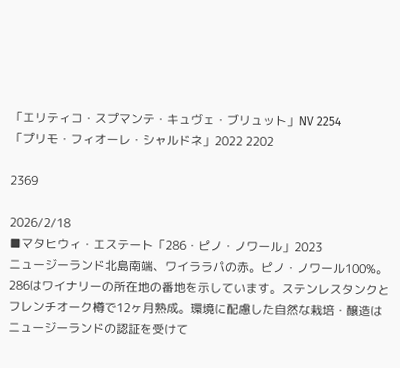「エリティコ・スプマンテ・キュヴェ・ブリュット」NV 2254
「プリモ・フィオーレ・シャルドネ」2022 2202

2369

2026/2/18
■マタヒウィ・エステート「286・ピノ・ノワール」2023
ニュージーランド北島南端、ワイララパの赤。ピノ・ノワール100%。286はワイナリーの所在地の番地を示しています。ステンレスタンクとフレンチオーク樽で12ヶ月熟成。環境に配慮した自然な栽培・醸造はニュージーランドの認証を受けて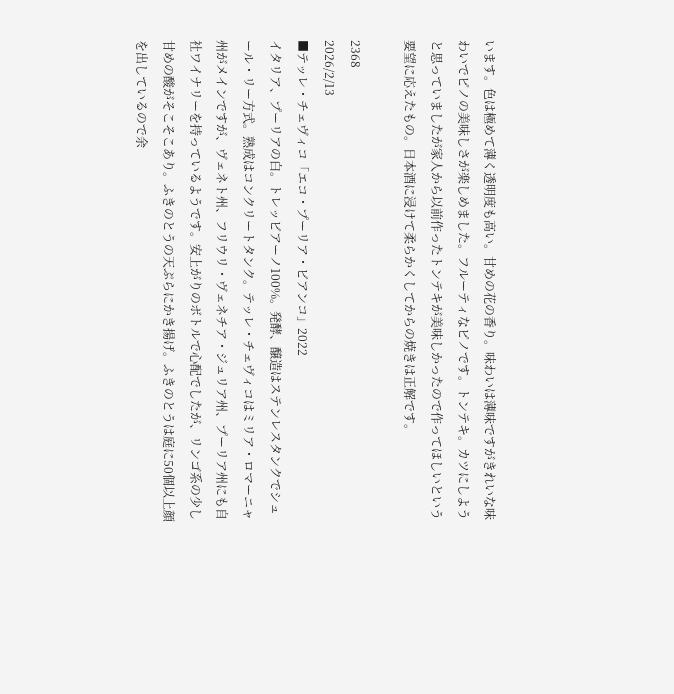います。色は極めて薄く透明度も高い。甘めの花の香り。味わいは薄味ですがきれいな味わいでピノの美味しさが楽しめました。フルーティなピノです。トンテキ。カツにしようと思っていましたが家人から以前作ったトンテキが美味しかったので作ってほしいという要望に応えたもの。日本酒に浸けて柔らかくしてからの焼きは正解です。

2368
2026/2/13
■テッレ・チェヴィコ「エコ・プーリア・ビアンコ」2022
イタリア、プーリアの白。トレッビアーノ100%。発酵、醸造はステンレスタンクでシュール・リー方式。熟成はコンクリートタンク。テッレ・チェヴィコはミリア・ロマーニャ州がメインですが、ヴェネト州、フリウリ・ヴェネチア・ジュリア州、プーリア州にも自社ワイナリーを持っているようです。安上がりのボトルで心配でしたが、リンゴ系の少し甘めの酸がそこそこあり。ふきのとうの天ぷらにかき揚げ。ふきのとうは庭に50個以上顔を出しているので余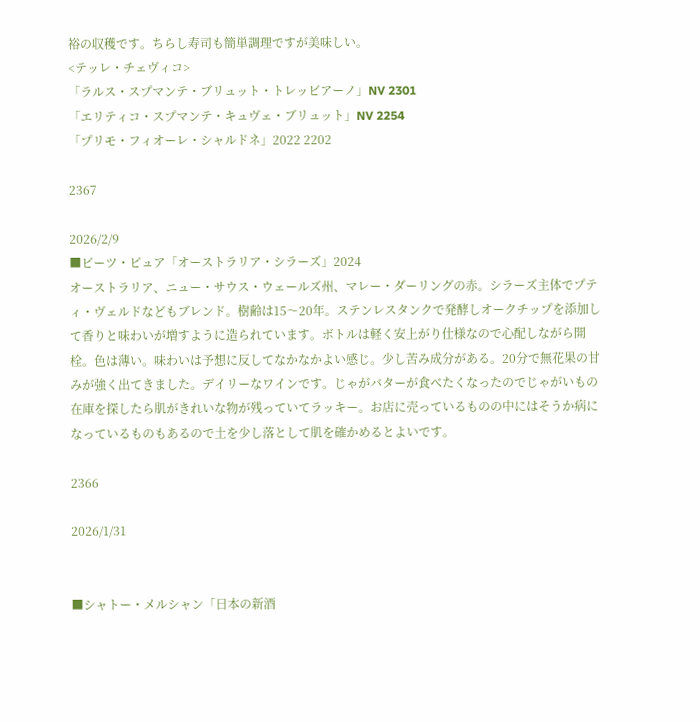裕の収穫です。ちらし寿司も簡単調理ですが美味しい。
<テッレ・チェヴィコ>
「ラルス・スプマンテ・ブリュット・トレッビアーノ」NV 2301
「エリティコ・スプマンテ・キュヴェ・ブリュット」NV 2254
「プリモ・フィオーレ・シャルドネ」2022 2202

2367

2026/2/9
■ピーツ・ピュア「オーストラリア・シラーズ」2024
オーストラリア、ニュー・サウス・ウェールズ州、マレー・ダーリングの赤。シラーズ主体でプティ・ヴェルドなどもブレンド。樹齢は15〜20年。ステンレスタンクで発酵しオークチップを添加して香りと味わいが増すように造られています。ボトルは軽く安上がり仕様なので心配しながら開栓。色は薄い。味わいは予想に反してなかなかよい感じ。少し苦み成分がある。20分で無花果の甘みが強く出てきました。デイリーなワインです。じゃがバターが食べたくなったのでじゃがいもの在庫を探したら肌がきれいな物が残っていてラッキー。お店に売っているものの中にはそうか病になっているものもあるので土を少し落として肌を確かめるとよいです。

2366

2026/1/31


■シャトー・メルシャン「日本の新酒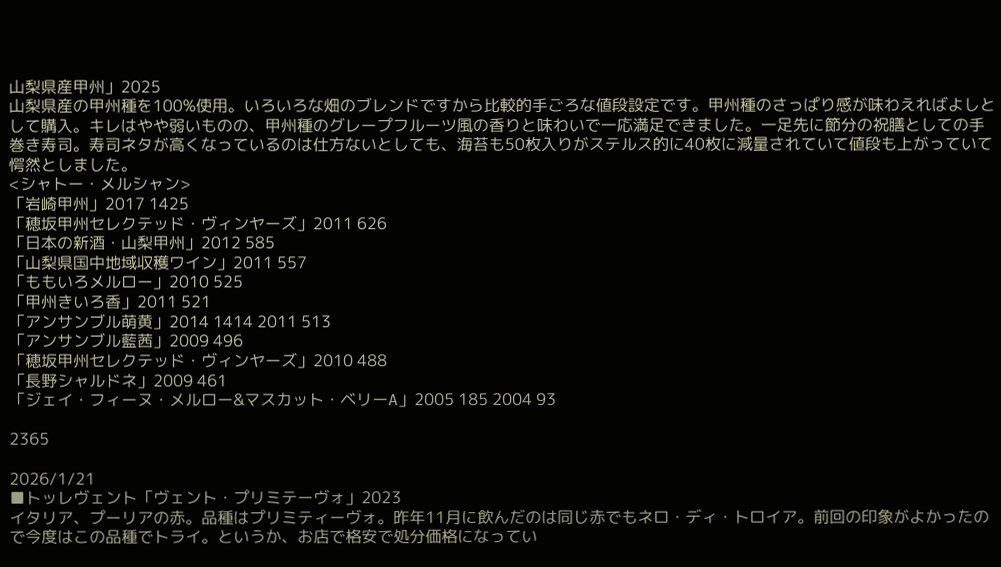山梨県産甲州」2025
山梨県産の甲州種を100%使用。いろいろな畑のブレンドですから比較的手ごろな値段設定です。甲州種のさっぱり感が味わえればよしとして購入。キレはやや弱いものの、甲州種のグレープフルーツ風の香りと味わいで一応満足できました。一足先に節分の祝膳としての手巻き寿司。寿司ネタが高くなっているのは仕方ないとしても、海苔も50枚入りがステルス的に40枚に減量されていて値段も上がっていて愕然としました。
<シャトー・メルシャン>
「岩崎甲州」2017 1425
「穂坂甲州セレクテッド・ヴィンヤーズ」2011 626
「日本の新酒・山梨甲州」2012 585
「山梨県国中地域収穫ワイン」2011 557
「ももいろメルロー」2010 525
「甲州きいろ香」2011 521
「アンサンブル萌黄」2014 1414 2011 513
「アンサンブル藍茜」2009 496
「穂坂甲州セレクテッド・ヴィンヤーズ」2010 488
「長野シャルドネ」2009 461
「ジェイ・フィーヌ・メルロー&マスカット・ベリーA」2005 185 2004 93

2365

2026/1/21
■トッレヴェント「ヴェント・プリミテーヴォ」2023
イタリア、プーリアの赤。品種はプリミティーヴォ。昨年11月に飲んだのは同じ赤でもネロ・ディ・トロイア。前回の印象がよかったので今度はこの品種でトライ。というか、お店で格安で処分価格になってい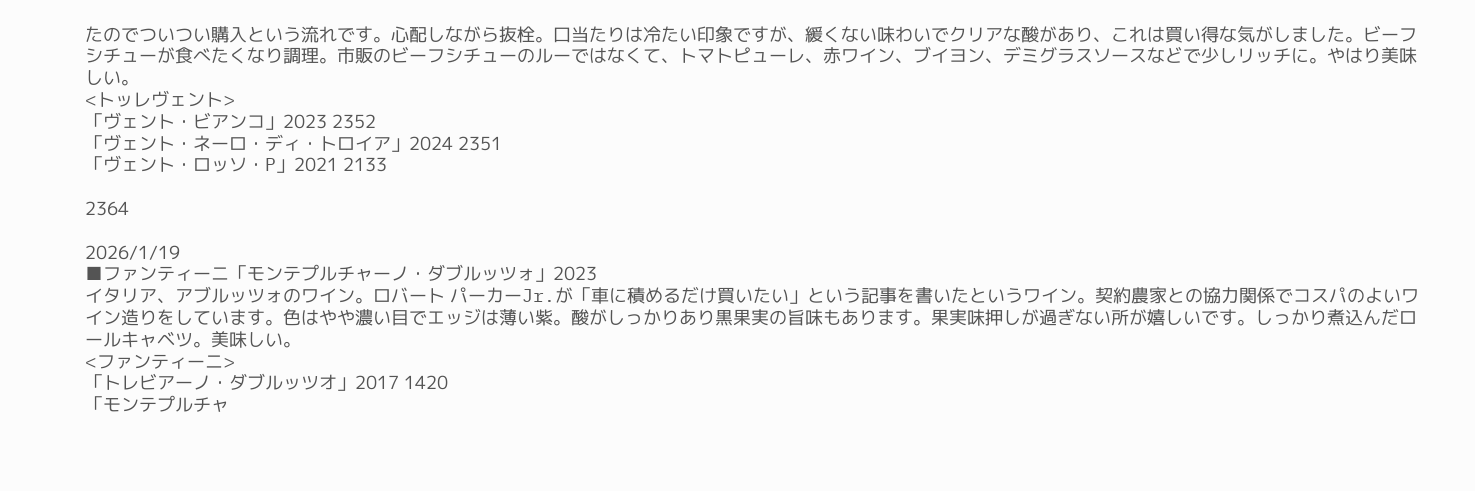たのでついつい購入という流れです。心配しながら抜栓。口当たりは冷たい印象ですが、緩くない味わいでクリアな酸があり、これは買い得な気がしました。ビーフシチューが食べたくなり調理。市販のビーフシチューのルーではなくて、トマトピューレ、赤ワイン、ブイヨン、デミグラスソースなどで少しリッチに。やはり美味しい。
<トッレヴェント>
「ヴェント・ビアンコ」2023 2352
「ヴェント・ネーロ・ディ・トロイア」2024 2351
「ヴェント・ロッソ・P」2021 2133

2364

2026/1/19
■ファンティーニ「モンテプルチャーノ・ダブルッツォ」2023
イタリア、アブルッツォのワイン。ロバート パーカーJr.が「車に積めるだけ買いたい」という記事を書いたというワイン。契約農家との協力関係でコスパのよいワイン造りをしています。色はやや濃い目でエッジは薄い紫。酸がしっかりあり黒果実の旨味もあります。果実味押しが過ぎない所が嬉しいです。しっかり煮込んだロールキャベツ。美味しい。
<ファンティーニ>
「トレビアーノ・ダブルッツオ」2017 1420
「モンテプルチャ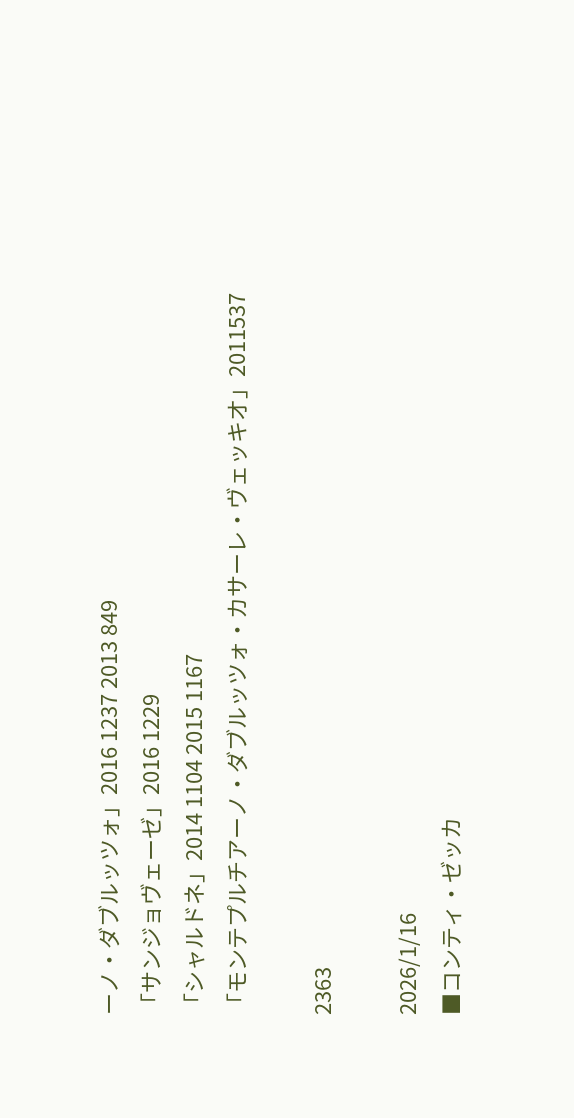ーノ・ダブルッツォ」2016 1237 2013 849
「サンジョヴェーゼ」2016 1229
「シャルドネ」2014 1104 2015 1167
「モンテプルチアーノ・ダブルッツォ・カサーレ・ヴェッキオ」2011537

2363

2026/1/16
■コンティ・ゼッカ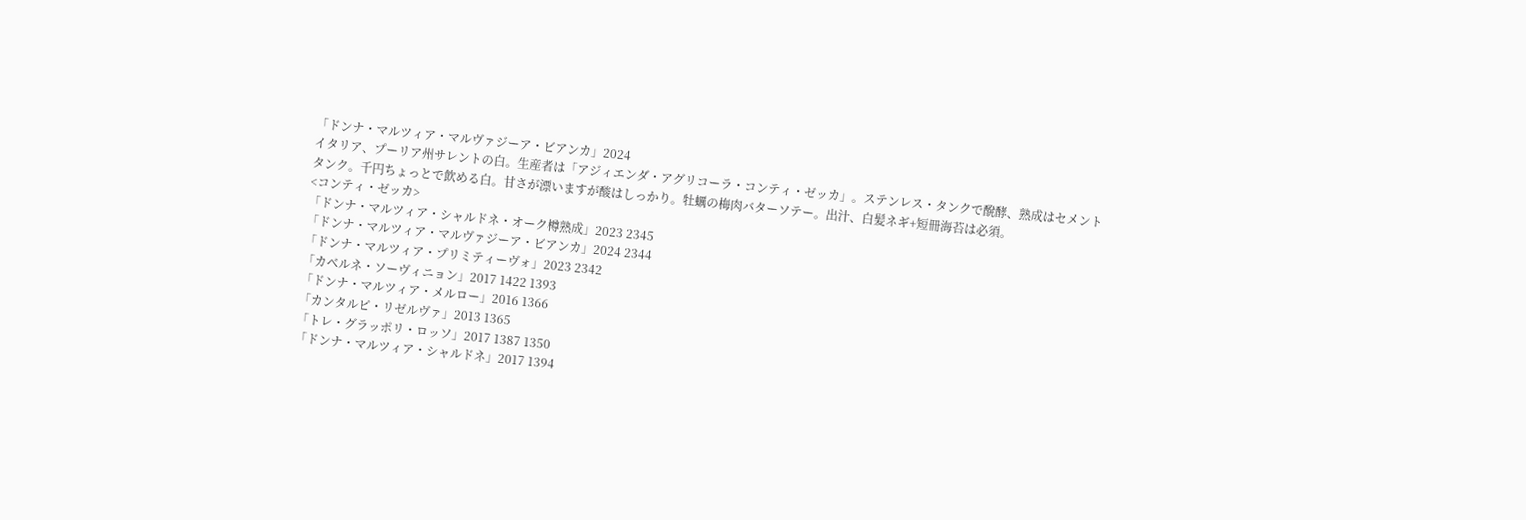「ドンナ・マルツィア・マルヴァジーア・ビアンカ」2024
イタリア、プーリア州サレントの白。生産者は「アジィエンダ・アグリコーラ・コンティ・ゼッカ」。ステンレス・タンクで醗酵、熟成はセメントタンク。千円ちょっとで飲める白。甘さが漂いますが酸はしっかり。牡蠣の梅肉バターソテー。出汁、白髪ネギ+短冊海苔は必須。
<コンティ・ゼッカ>
「ドンナ・マルツィア・シャルドネ・オーク樽熟成」2023 2345
「ドンナ・マルツィア・マルヴァジーア・ビアンカ」2024 2344
「ドンナ・マルツィア・プリミティーヴォ」2023 2342
「カベルネ・ソーヴィニョン」2017 1422 1393
「ドンナ・マルツィア・メルロー」2016 1366
「カンタルピ・リゼルヴァ」2013 1365
「トレ・グラッポリ・ロッソ」2017 1387 1350
「ドンナ・マルツィア・シャルドネ」2017 1394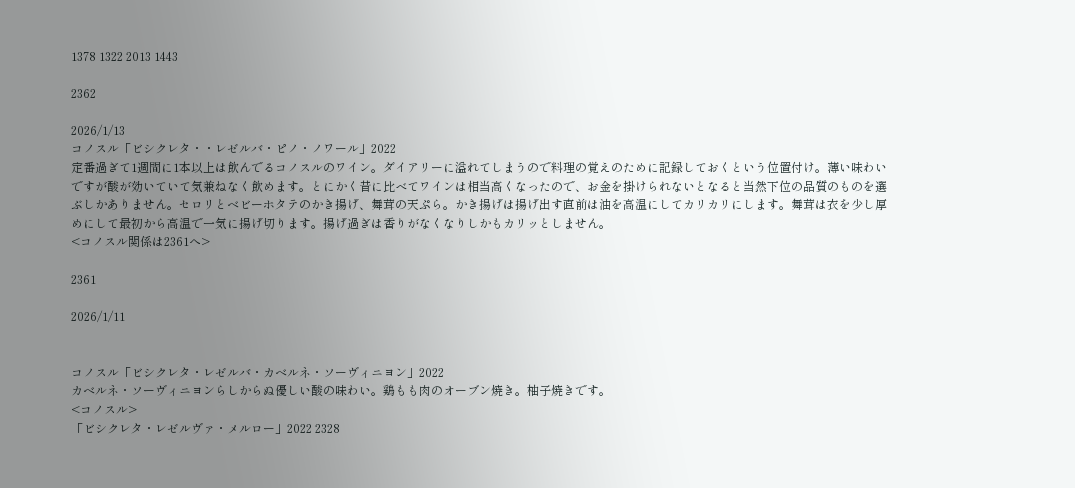1378 1322 2013 1443

2362

2026/1/13
コノスル「ビシクレタ・・レゼルバ・ピノ・ノワール」2022
定番過ぎて1週間に1本以上は飲んでるコノスルのワイン。ダイアリーに溢れてしまうので料理の覚えのために記録しておくという位置付け。薄い味わいですが酸が効いていて気兼ねなく飲めます。とにかく昔に比べてワインは相当高くなったので、お金を掛けられないとなると当然下位の品質のものを選ぶしかありません。セロリとベビーホタテのかき揚げ、舞茸の天ぷら。かき揚げは揚げ出す直前は油を高温にしてカリカリにします。舞茸は衣を少し厚めにして最初から高温で一気に揚げ切ります。揚げ過ぎは香りがなくなりしかもカリッとしません。
<コノスル関係は2361へ>

2361

2026/1/11


コノスル「ビシクレタ・レゼルバ・カベルネ・ソーヴィニヨン」2022
カベルネ・ソーヴィニヨンらしからぬ優しい酸の味わい。鶏もも肉のオーブン焼き。柚子焼きです。
<コノスル>
「ビシクレタ・レゼルヴァ・メルロー」2022 2328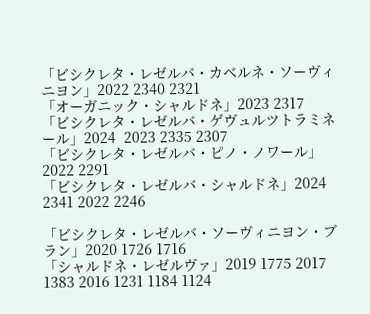「ビシクレタ・レゼルバ・カベルネ・ソーヴィニヨン」2022 2340 2321
「オーガニック・シャルドネ」2023 2317
「ビシクレタ・レゼルバ・ゲヴュルツトラミネール」2024  2023 2335 2307
「ビシクレタ・レゼルバ・ピノ・ノワール」2022 2291
「ビシクレタ・レゼルバ・シャルドネ」2024 2341 2022 2246

「ビシクレタ・レゼルバ・ソーヴィニヨン・ブラン」2020 1726 1716
「シャルドネ・レゼルヴァ」2019 1775 2017  1383 2016 1231 1184 1124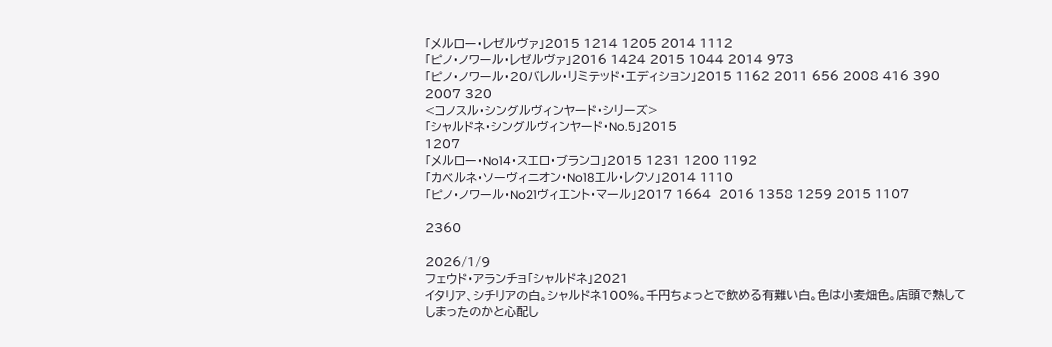「メルロー・レゼルヴァ」2015 1214 1205 2014 1112
「ピノ・ノワール・レゼルヴァ」2016 1424 2015 1044 2014 973
「ピノ・ノワール・20バレル・リミテッド・エディション」2015 1162 2011 656 2008 416 390 2007 320
<コノスル・シングルヴィンヤード・シリーズ>
「シャルドネ・シングルヴィンヤード・No.5」2015
1207
「メルロー・No14・スエロ・ブランコ」2015 1231 1200 1192
「カベルネ・ソーヴィニオン・No18エル・レクソ」2014 1110
「ピノ・ノワール・No21ヴィエント・マール」2017 1664  2016 1358 1259 2015 1107

2360

2026/1/9
フェウド・アランチョ「シャルドネ」2021
イタリア、シチリアの白。シャルドネ100%。千円ちょっとで飲める有難い白。色は小麦畑色。店頭で熟してしまったのかと心配し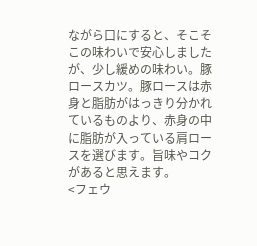ながら口にすると、そこそこの味わいで安心しましたが、少し緩めの味わい。豚ロースカツ。豚ロースは赤身と脂肪がはっきり分かれているものより、赤身の中に脂肪が入っている肩ロースを選びます。旨味やコクがあると思えます。
<フェウ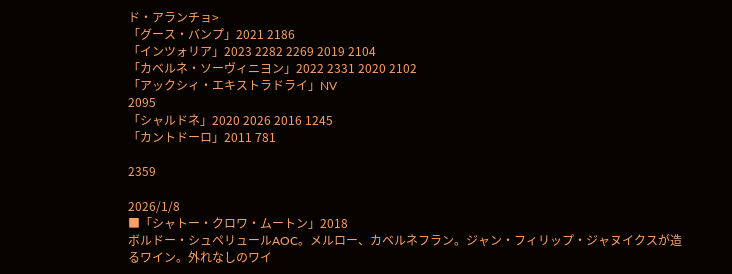ド・アランチョ>
「グース・バンプ」2021 2186
「インツォリア」2023 2282 2269 2019 2104
「カベルネ・ソーヴィニヨン」2022 2331 2020 2102
「アックシィ・エキストラドライ」NV
2095
「シャルドネ」2020 2026 2016 1245
「カントドーロ」2011 781

2359

2026/1/8
■「シャトー・クロワ・ムートン」2018
ボルドー・シュペリュールAOC。メルロー、カベルネフラン。ジャン・フィリップ・ジャヌイクスが造るワイン。外れなしのワイ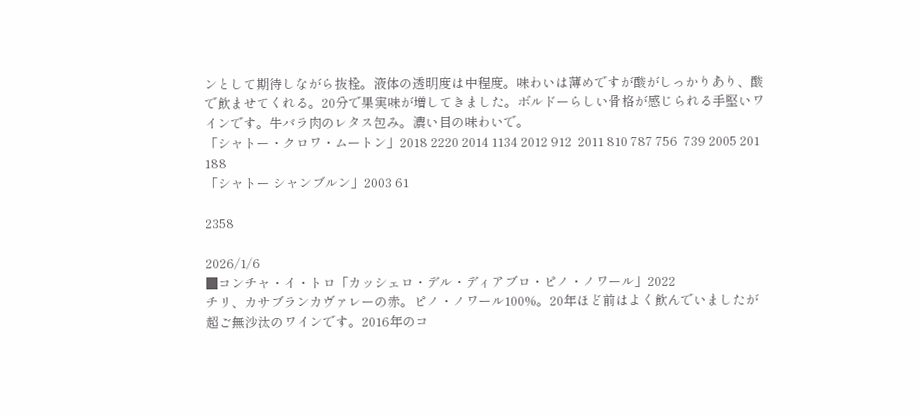ンとして期待しながら抜栓。液体の透明度は中程度。味わいは薄めですが酸がしっかりあり、酸で飲ませてくれる。20分で果実味が増してきました。ボルドーらしい骨格が感じられる手堅いワインです。牛バラ肉のレタス包み。濃い目の味わいで。
「シャトー・クロワ・ムートン」2018 2220 2014 1134 2012 912  2011 810 787 756  739 2005 201 188
「シャトー シャンブルン」2003 61

2358

2026/1/6
■コンチャ・イ・トロ「カッシェロ・デル・ディアブロ・ピノ・ノワール」2022
チリ、カサブランカヴァレーの赤。ピノ・ノワール100%。20年ほど前はよく飲んでいましたが超ご無沙汰のワインです。2016年のコ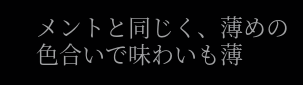メントと同じく、薄めの色合いで味わいも薄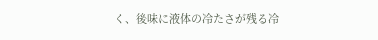く、後味に液体の冷たさが残る冷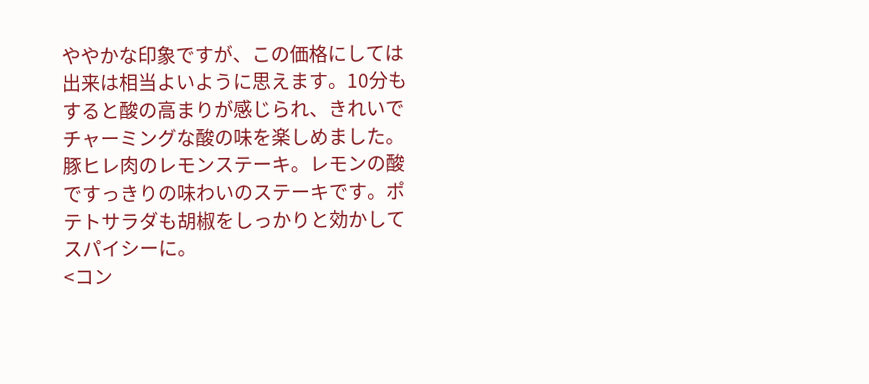ややかな印象ですが、この価格にしては出来は相当よいように思えます。10分もすると酸の高まりが感じられ、きれいでチャーミングな酸の味を楽しめました。豚ヒレ肉のレモンステーキ。レモンの酸ですっきりの味わいのステーキです。ポテトサラダも胡椒をしっかりと効かしてスパイシーに。
<コン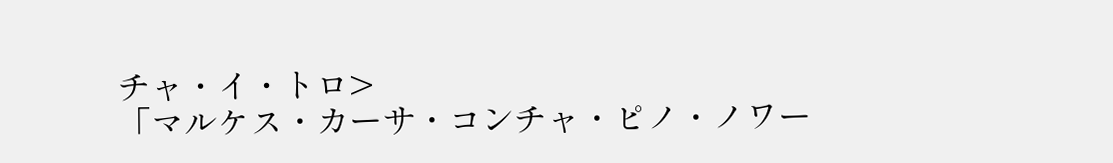チャ・イ・トロ>
「マルケス・カーサ・コンチャ・ピノ・ノワー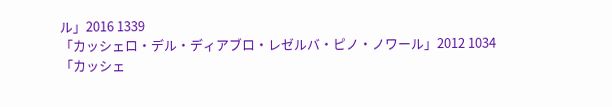ル」2016 1339
「カッシェロ・デル・ディアブロ・レゼルバ・ピノ・ノワール」2012 1034
「カッシェ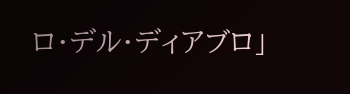ロ・デル・ディアブロ」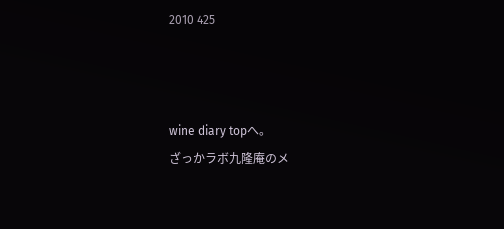2010 425



wine diary topへ。
ざっかラボ九隆庵のメ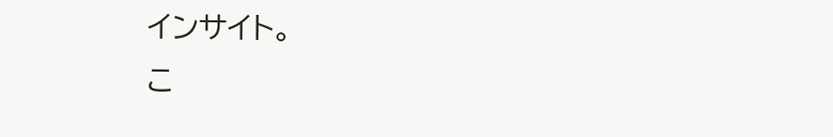インサイト。
こ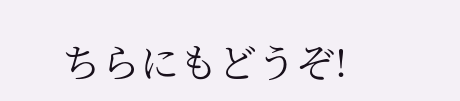ちらにもどうぞ!